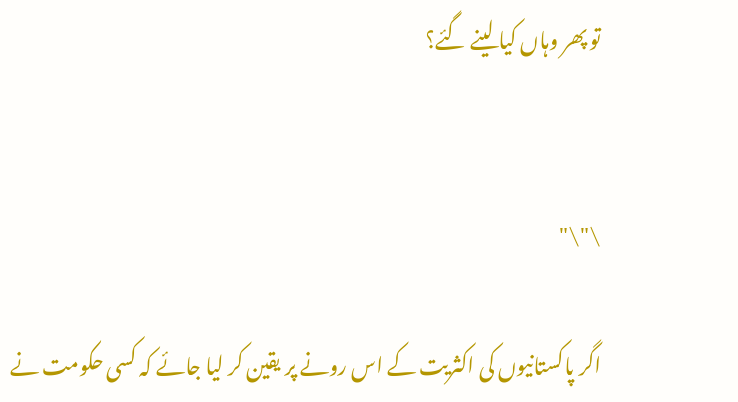تو پھر وہاں کیا لینے گئے؟


\"\"

اگر پاکستانیوں کی اکثریت کے اس رونے پر یقین کر لیا جائے کہ کسی حکومت نے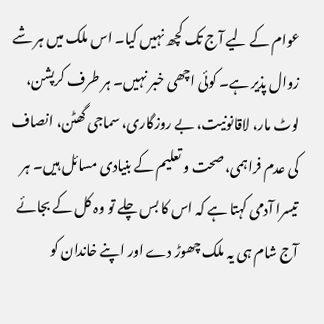عوام کے لیے آج تک کچھ نہیں کیا۔ اس ملک میں ہر شے زوال پذیر ہے۔ کوئی اچھی خبر نہیں۔ ہر طرف کرپشن، لوٹ مار، لاقانونیت، بے روزگاری، سماجی گھٹن، انصاف کی عدم فراہمی، صحت و تعلیم کے بنیادی مسائل ہیں۔ ہر تیسرا آدمی کہتا ہے کہ اس کا بس چلے تو وہ کل کے بجائے آج شام ہی یہ ملک چھوڑ دے اور اپنے خاندان کو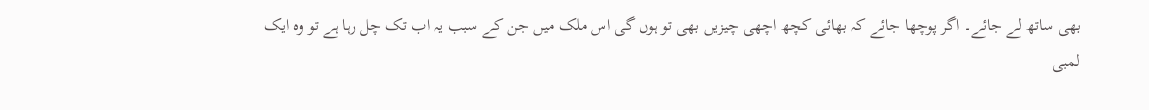بھی ساتھ لے جائے۔ اگر پوچھا جائے کہ بھائی کچھ اچھی چیزیں بھی تو ہوں گی اس ملک میں جن کے سبب یہ اب تک چل رہا ہے تو وہ ایک لمبی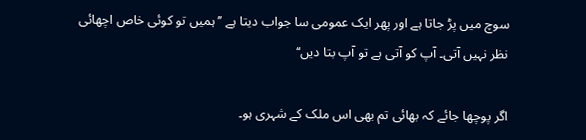سوچ میں پڑ جاتا ہے اور پھر ایک عمومی سا جواب دیتا ہے ’’ ہمیں تو کوئی خاص اچھائی نظر نہیں آتی۔ آپ کو آتی ہے تو آپ بتا دیں‘‘

اگر پوچھا جائے کہ بھائی تم بھی اس ملک کے شہری ہو۔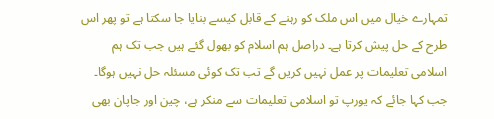تمہارے خیال میں اس ملک کو رہنے کے قابل کیسے بنایا جا سکتا ہے تو پھر اس طرح کے حل پیش کرتا ہے۔ دراصل ہم اسلام کو بھول گئے ہیں جب تک ہم اسلامی تعلیمات پر عمل نہیں کریں گے تب تک کوئی مسئلہ حل نہیں ہوگا۔ جب کہا جائے کہ یورپ تو اسلامی تعلیمات سے منکر ہے، چین اور جاپان بھی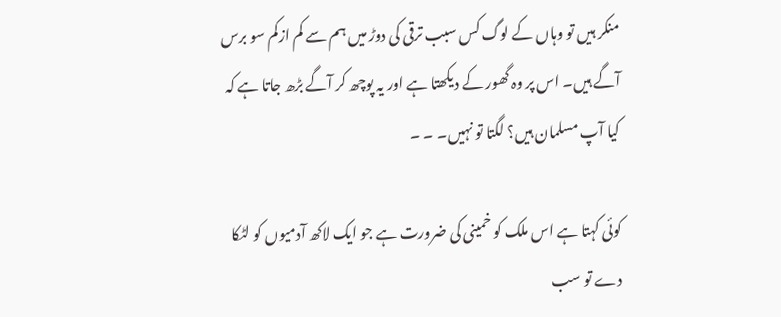منکر ہیں تو وہاں کے لوگ کس سبب ترقی کی دوڑ میں ہم سے کم ازکم سو برس آگے ہیں۔ اس پر وہ گھور کے دیکھتا ہے اور یہ پوچھ کر آگے بڑھ جاتا ہے کہ کیا آپ مسلمان ہیں؟ لگتا تو نہیں۔ ۔ ۔

کوئی کہتا ہے اس ملک کو خمینی کی ضرورت ہے جو ایک لاکھ آدمیوں کو لٹکا دے تو سب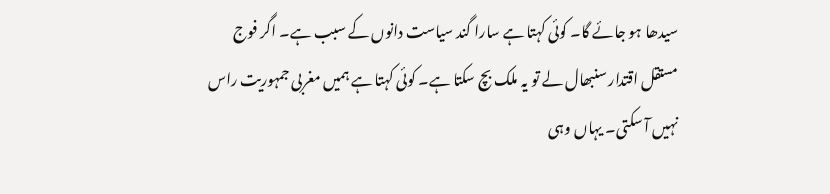سیدھا ہو جائے گا۔ کوئی کہتا ہے سارا گند سیاست دانوں کے سبب ہے۔ اگر فوج مستقل اقتدار سنبھال لے تو یہ ملک بچ سکتا ہے۔ کوئی کہتا ہے ہمیں مغربی جمہوریت راس نہیں آ سکتی۔ یہاں وہی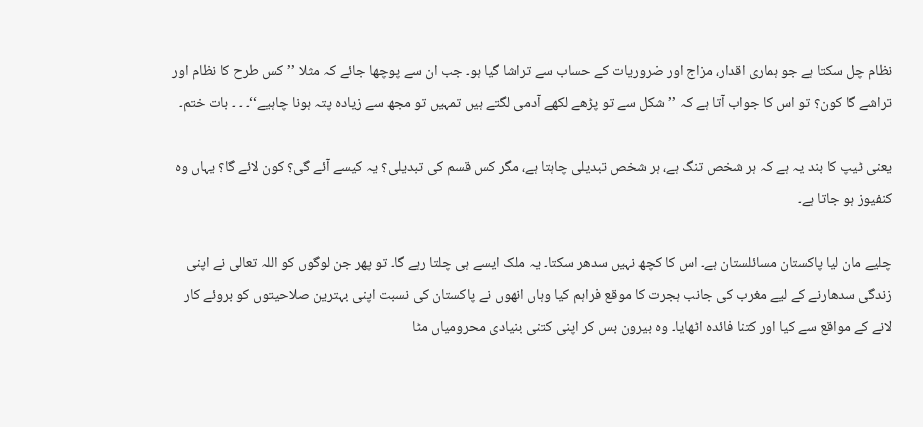نظام چل سکتا ہے جو ہماری اقدار، مزاج اور ضروریات کے حساب سے تراشا گیا ہو۔ جب ان سے پوچھا جائے کہ مثلا ’’کس طرح کا نظام اور تراشے گا کون؟ تو اس کا جواب آتا ہے کہ ’’شکل سے تو پڑھے لکھے آدمی لگتے ہیں تمہیں تو مجھ سے زیادہ پتہ ہونا چاہیے‘‘۔ ۔ ۔ بات ختم۔

یعنی ٹیپ کا بند یہ ہے کہ ہر شخص تنگ ہے، ہر شخص تبدیلی چاہتا ہے، مگر کس قسم کی تبدیلی؟ یہ کیسے آئے گی؟ کون لائے گا؟ یہاں وہ کنفیوز ہو جاتا ہے۔

چلیے مان لیا پاکستان مسائلستان ہے۔ اس کا کچھ نہیں سدھر سکتا۔ یہ ملک ایسے ہی چلتا رہے گا۔ تو پھر جن لوگوں کو اللہ تعالی نے اپنی زندگی سدھارنے کے لیے مغرب کی جانب ہجرت کا موقع فراہم کیا وہاں انھوں نے پاکستان کی نسبت اپنی بہترین صلاحیتوں کو بروئے کار لانے کے مواقع سے کیا اور کتنا فائدہ اٹھایا۔ وہ بیرون بس کر اپنی کتنی بنیادی محرومیاں مٹا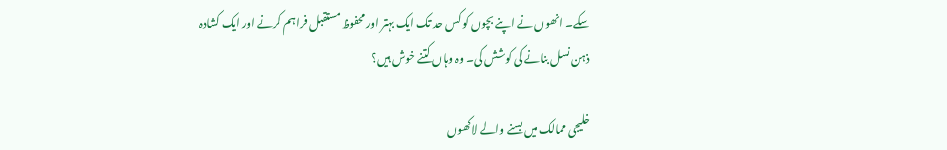سکے۔ انھوں نے اپنے بچوں کو کس حد تک ایک بہتر اور محفوظ مستقبل فراہم کرنے اور ایک کشادہ ذہن نسل بنانے کی کوشش کی۔ وہ وہاں کتنے خوش ہیں؟

خلیجی ممالک میں بسنے والے لاکھوں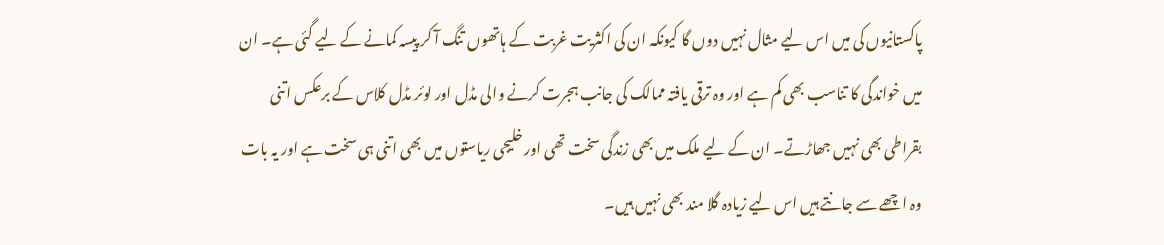پاکستانیوں کی میں اس لیے مثال نہیں دوں گا کیونکہ ان کی اکثریت غربت کے ہاتھوں تنگ آ کر پیسہ کمانے کے لیے گئی ہے۔ ان میں خواندگی کا تناسب بھی کم ہے اور وہ ترقی یافتہ ممالک کی جانب ہجرت کرنے والی مڈل اور لوئر مڈل کلاس کے برعکس اتنی بقراطی بھی نہیں جھاڑتے۔ ان کے لیے ملک میں بھی زندگی سخت تھی اور خلیجی ریاستوں میں بھی اتنی ہی سخت ہے اور یہ بات وہ اچھے سے جانتے ہیں اس لیے زیادہ گلا مند بھی نہیں ہیں۔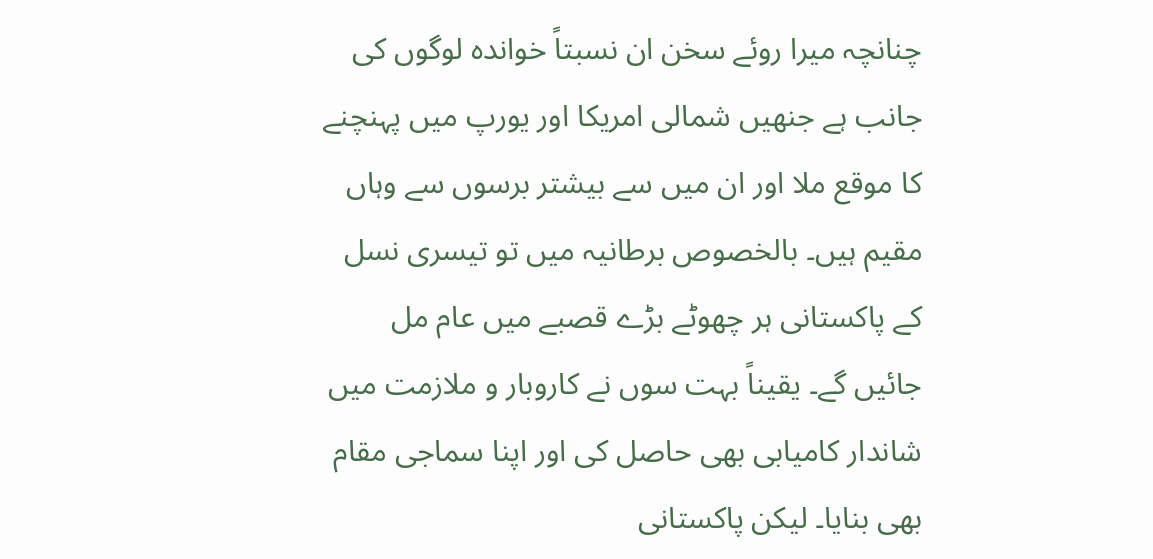چنانچہ میرا روئے سخن ان نسبتاً خواندہ لوگوں کی جانب ہے جنھیں شمالی امریکا اور یورپ میں پہنچنے کا موقع ملا اور ان میں سے بیشتر برسوں سے وہاں مقیم ہیں۔ بالخصوص برطانیہ میں تو تیسری نسل کے پاکستانی ہر چھوٹے بڑے قصبے میں عام مل جائیں گے۔ یقیناً بہت سوں نے کاروبار و ملازمت میں شاندار کامیابی بھی حاصل کی اور اپنا سماجی مقام بھی بنایا۔ لیکن پاکستانی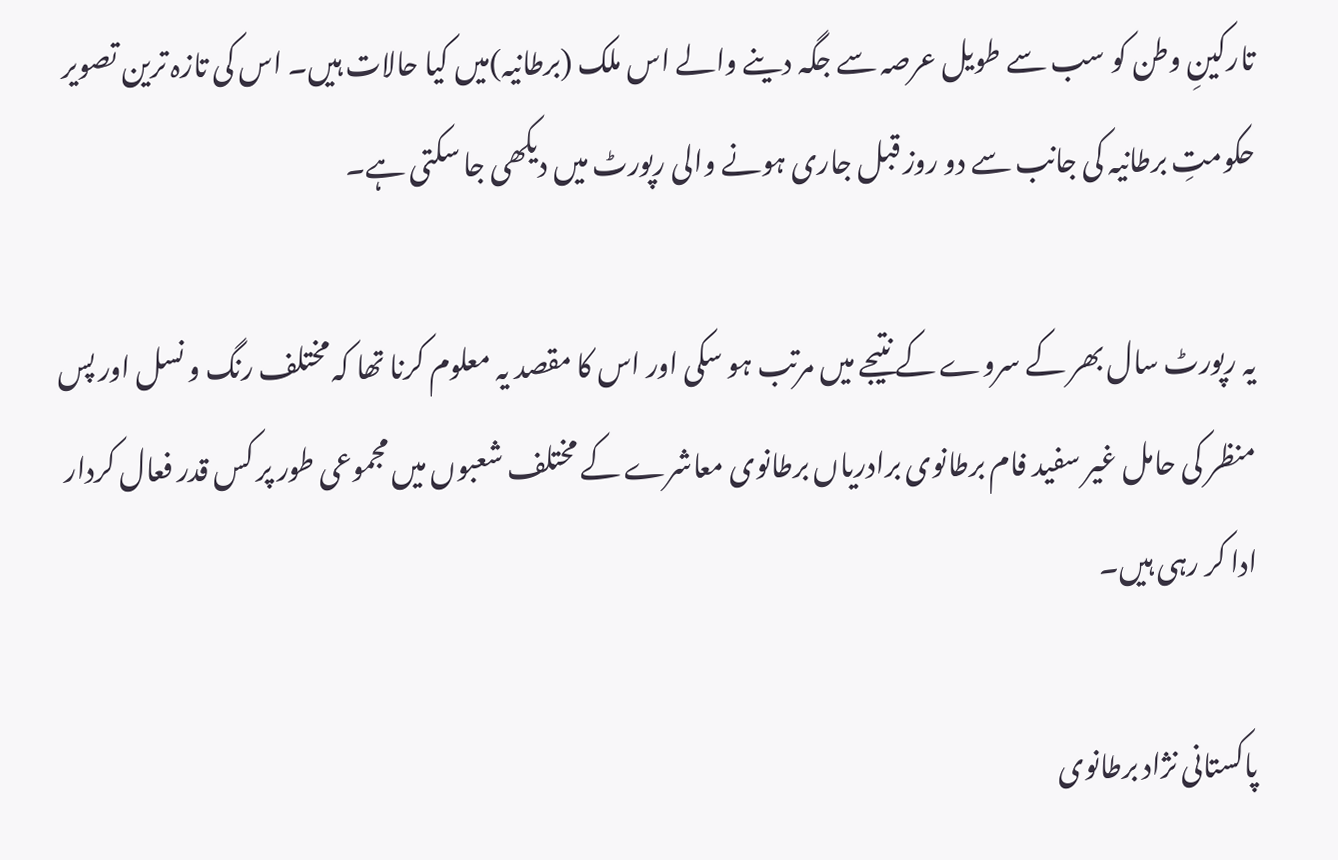تارکینِ وطن کو سب سے طویل عرصہ سے جگہ دینے والے اس ملک (برطانیہ)میں کیا حالات ہیں۔ اس کی تازہ ترین تصویر حکومتِ برطانیہ کی جانب سے دو روز قبل جاری ہونے والی رپورٹ میں دیکھی جا سکتی ہے۔

یہ رپورٹ سال بھر کے سروے کے نتیجے میں مرتب ہو سکی اور اس کا مقصد یہ معلوم کرنا تھا کہ مختلف رنگ و نسل اور پس منظر کی حامل غیر سفید فام برطانوی برادریاں برطانوی معاشرے کے مختلف شعبوں میں مجموعی طور پر کس قدر فعال کردار ادا کر رہی ہیں۔

پاکستانی نژاد برطانوی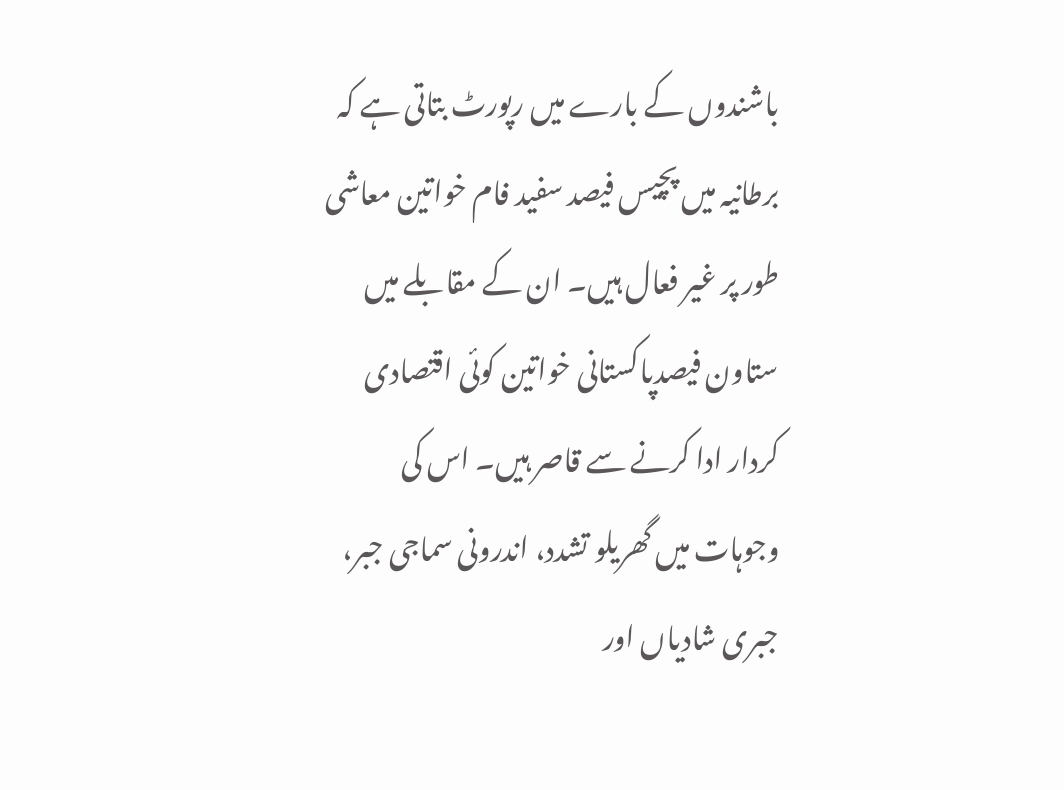باشندوں کے بارے میں رپورٹ بتاتی ہے کہ برطانیہ میں پچیس فیصد سفید فام خواتین معاشی طور پر غیر فعال ہیں۔ ان کے مقابلے میں ستاون فیصدپاکستانی خواتین کوئی اقتصادی کردار ادا کرنے سے قاصر ہیں۔ اس کی وجوہات میں گھریلو تشدد، اندرونی سماجی جبر، جبری شادیاں اور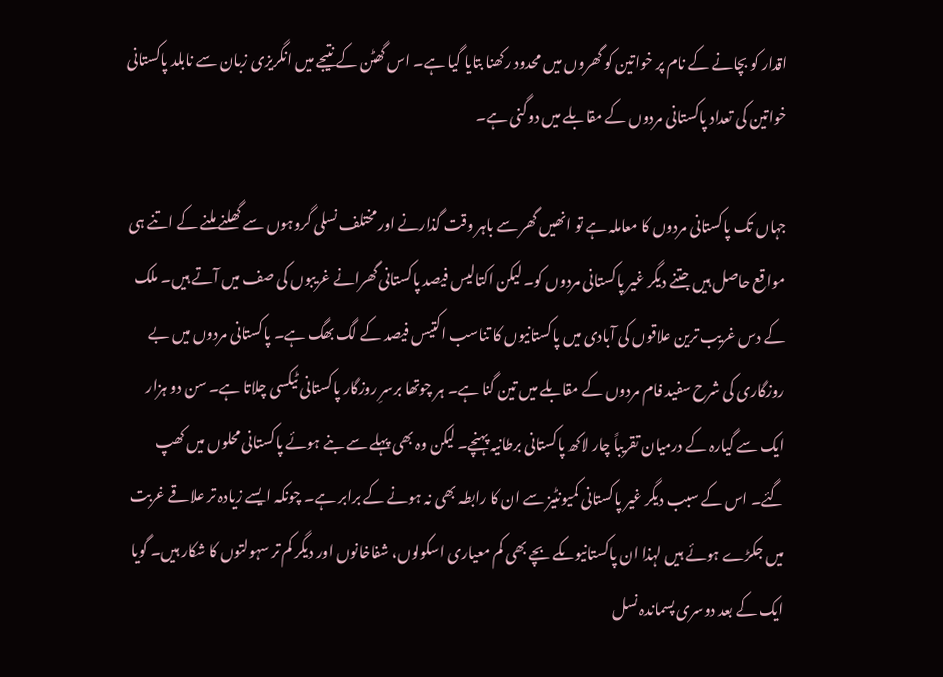اقدار کو بچانے کے نام پر خواتین کو گھروں میں محدود رکھنا بتایا گیا ہے۔ اس گھٹن کے نتیجے میں انگریزی زبان سے نابلد پاکستانی خواتین کی تعداد پاکستانی مردوں کے مقابلے میں دوگنی ہے۔

جہاں تک پاکستانی مردوں کا معاملہ ہے تو انھیں گھر سے باہر وقت گذارنے اور مختلف نسلی گروہوں سے گھلنے ملنے کے اتنے ہی مواقع حاصل ہیں جتنے دیگر غیر پاکستانی مردوں کو۔ لیکن اکتالیس فیصد پاکستانی گھرانے غریبوں کی صف میں آتے ہیں۔ ملک کے دس غریب ترین علاقوں کی آبادی میں پاکستانیوں کا تناسب اکتیس فیصد کے لگ بھگ ہے۔ پاکستانی مردوں میں بے روزگاری کی شرح سفید فام مردوں کے مقابلے میں تین گنا ہے۔ ہر چوتھا برسرِ روزگار پاکستانی ٹیکسی چلاتا ہے۔ سن دو ہزار ایک سے گیارہ کے درمیان تقریباً چار لاکھ پاکستانی برطانیہ پہنچے۔ لیکن وہ بھی پہلے سے بنے ہوئے پاکستانی محلوں میں کھپ گئے۔ اس کے سبب دیگر غیر پاکستانی کمیونٹیز سے ان کا رابطہ بھی نہ ہونے کے برابر ہے۔ چونکہ ایسے زیادہ تر علاقے غربت میں جکڑے ہوئے ہیں لہذا ان پاکستانیوںکے بچے بھی کم معیاری اسکولوں، شفاخانوں اور دیگر کم تر سہولتوں کا شکار ہیں۔ گویا ایک کے بعد دوسری پسماندہ نسل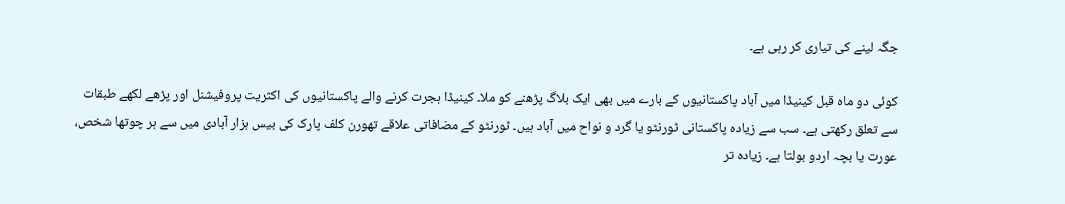جگہ لینے کی تیاری کر رہی ہے۔

کوئی دو ماہ قبل کینیڈا میں آباد پاکستانیوں کے بارے میں بھی ایک بلاگ پڑھنے کو ملا۔ کینیڈا ہجرت کرنے والے پاکستانیوں کی اکثریت پروفیشنل اور پڑھے لکھے طبقات سے تعلق رکھتی ہے۔ سب سے زیادہ پاکستانی ٹورنٹو یا گرد و نواح میں آباد ہیں۔ ٹورنٹو کے مضافاتی علاقے تھورن کلف پارک کی بیس ہزار آبادی میں سے ہر چوتھا شخص، عورت یا بچہ اردو بولتا ہے۔ زیادہ تر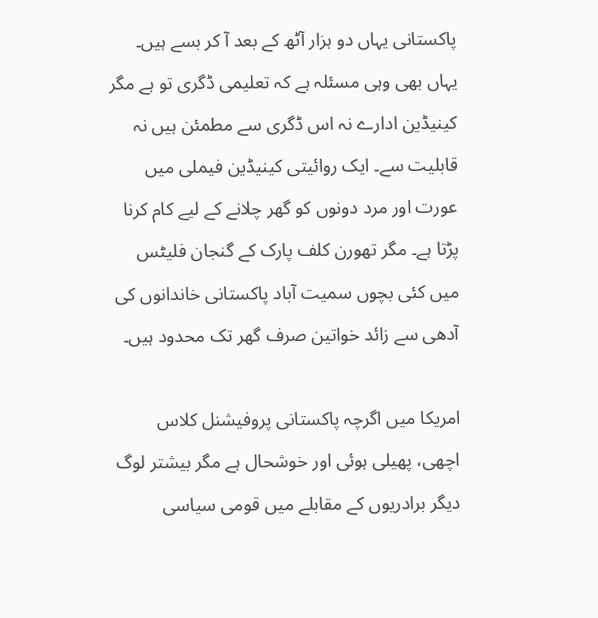پاکستانی یہاں دو ہزار آٹھ کے بعد آ کر بسے ہیں۔ یہاں بھی وہی مسئلہ ہے کہ تعلیمی ڈگری تو ہے مگر کینیڈین ادارے نہ اس ڈگری سے مطمئن ہیں نہ قابلیت سے۔ ایک روائیتی کینیڈین فیملی میں عورت اور مرد دونوں کو گھر چلانے کے لیے کام کرنا پڑتا ہے۔ مگر تھورن کلف پارک کے گنجان فلیٹس میں کئی بچوں سمیت آباد پاکستانی خاندانوں کی آدھی سے زائد خواتین صرف گھر تک محدود ہیں۔

امریکا میں اگرچہ پاکستانی پروفیشنل کلاس اچھی، پھیلی ہوئی اور خوشحال ہے مگر بیشتر لوگ دیگر برادریوں کے مقابلے میں قومی سیاسی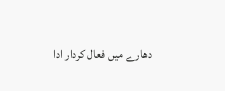دھارے میں فعال کردار ادا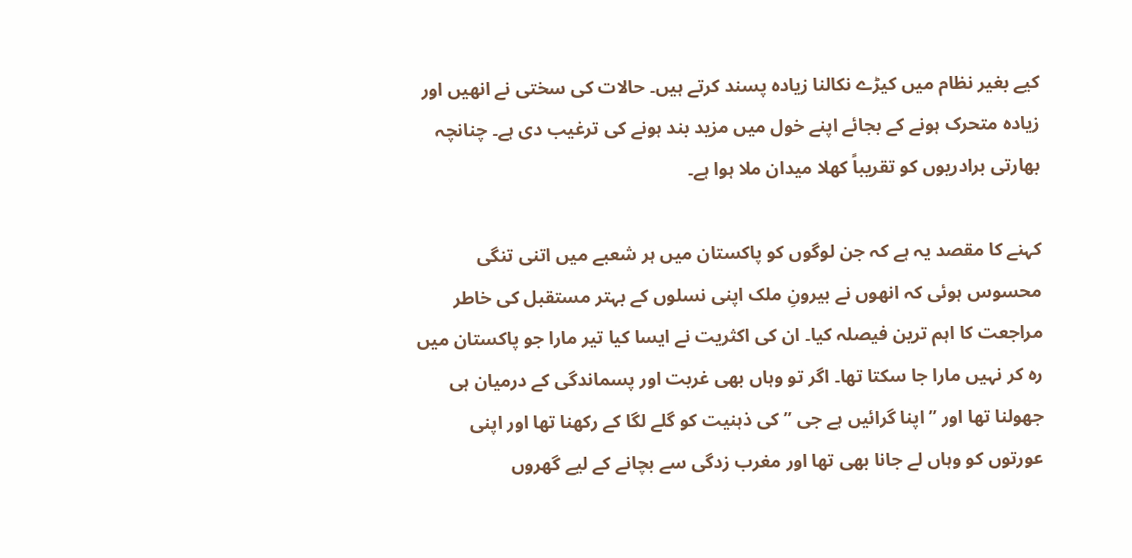کیے بغیر نظام میں کیڑے نکالنا زیادہ پسند کرتے ہیں۔ حالات کی سختی نے انھیں اور زیادہ متحرک ہونے کے بجائے اپنے خول میں مزید بند ہونے کی ترغیب دی ہے۔ چنانچہ بھارتی برادریوں کو تقریباً کھلا میدان ملا ہوا ہے۔

کہنے کا مقصد یہ ہے کہ جن لوگوں کو پاکستان میں ہر شعبے میں اتنی تنگی محسوس ہوئی کہ انھوں نے بیرونِ ملک اپنی نسلوں کے بہتر مستقبل کی خاطر مراجعت کا اہم ترین فیصلہ کیا۔ ان کی اکثریت نے ایسا کیا تیر مارا جو پاکستان میں رہ کر نہیں مارا جا سکتا تھا۔ اگر تو وہاں بھی غربت اور پسماندگی کے درمیان ہی جھولنا تھا اور ’’ اپنا گرائیں ہے جی ’’ کی ذہنیت کو گلے لگا کے رکھنا تھا اور اپنی عورتوں کو وہاں لے جانا بھی تھا اور مغرب زدگی سے بچانے کے لیے گھروں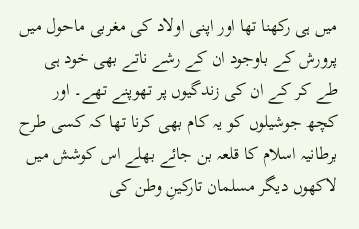میں ہی رکھنا تھا اور اپنی اولاد کی مغربی ماحول میں پرورش کے باوجود ان کے رشے ناتے بھی خود ہی طے کر کے ان کی زندگیوں پر تھوپنے تھے۔ اور کچھ جوشیلوں کو یہ کام بھی کرنا تھا کہ کسی طرح برطانیہ اسلام کا قلعہ بن جائے بھلے اس کوشش میں لاکھوں دیگر مسلمان تارکینِ وطن کی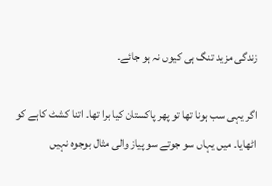زندگی مزید تنگ ہی کیوں نہ ہو جائے۔

اگر یہی سب ہونا تھا تو پھر پاکستان کیا برا تھا۔ اتنا کشٹ کاہے کو اٹھایا۔ میں یہاں سو جوتے سو پیاز والی مثال بوجوہ نہیں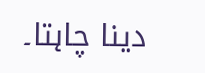دینا چاہتا۔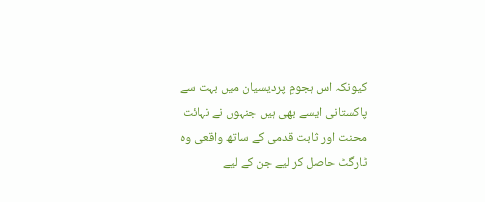کیونکہ اس ہجومِ پردیسیان میں بہت سے پاکستانی ایسے بھی ہیں جنہوں نے نہائت محنت اور ثابت قدمی کے ساتھ واقعی وہ ٹارگٹ حاصل کر لیے جن کے لیے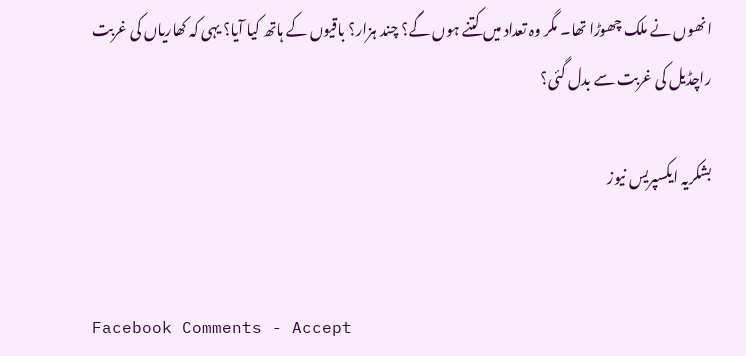انھوں نے ملک چھوڑا تھا۔ مگر وہ تعداد میں کتنے ہوں گے؟ چند ہزار؟ باقیوں کے ہاتھ کیا آیا؟ یہی کہ کھاریاں کی غربت راچڈیل کی غربت سے بدل گئی؟

بشکریہ ایکسپریس نیوز


Facebook Comments - Accept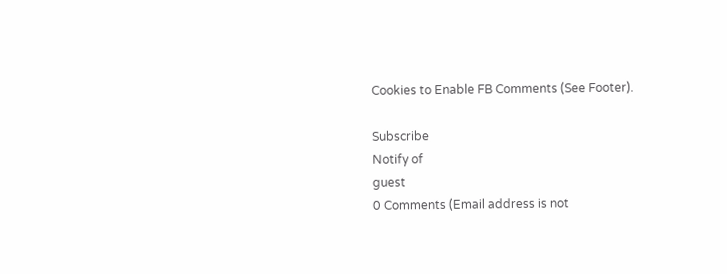Cookies to Enable FB Comments (See Footer).

Subscribe
Notify of
guest
0 Comments (Email address is not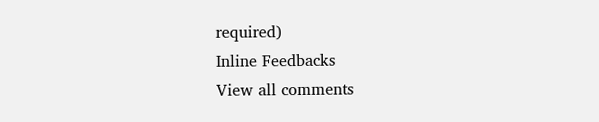required)
Inline Feedbacks
View all comments